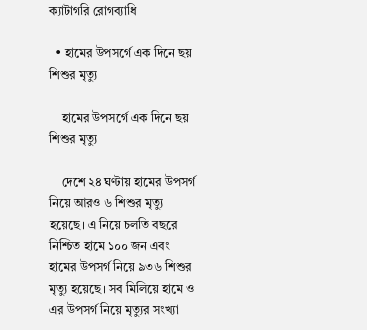ক্যাটাগরি রোগব্যাধি

  • হামের উপসর্গে এক দিনে ছয় শিশুর মৃত্যু

    হামের উপসর্গে এক দিনে ছয় শিশুর মৃত্যু

    দেশে ২৪ ঘণ্টায় হামের উপসর্গ নিয়ে আরও ৬ শিশুর মৃত্যু হয়েছে। এ নিয়ে চলতি বছরে নিশ্চিত হামে ১০০ জন এবং হামের উপসর্গ নিয়ে ৯৩৬ শিশুর মৃত্যু হয়েছে। সব মিলিয়ে হামে ও এর উপসর্গ নিয়ে মৃত্যুর সংখ্যা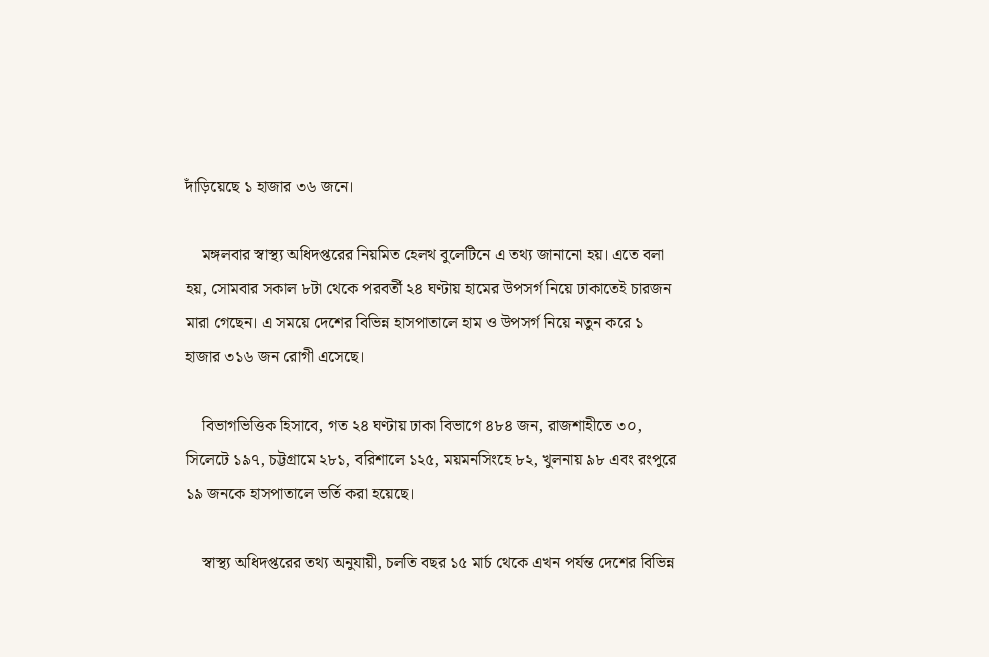দাঁড়িয়েছে ১ হাজার ৩৬ জনে।

    মঙ্গলবার স্বাস্থ্য অধিদপ্তরের নিয়মিত হেলথ বুলেটিনে এ তথ্য জানানো হয়। এতে বলা হয়, সোমবার সকাল ৮টা থেকে পরবর্তী ২৪ ঘণ্টায় হামের উপসর্গ নিয়ে ঢাকাতেই চারজন মারা গেছেন। এ সময়ে দেশের বিভিন্ন হাসপাতালে হাম ও উপসর্গ নিয়ে নতুন করে ১ হাজার ৩১৬ জন রোগী এসেছে।

    বিভাগভিত্তিক হিসাবে, গত ২৪ ঘণ্টায় ঢাকা বিভাগে ৪৮৪ জন, রাজশাহীতে ৩০, সিলেটে ১৯৭, চট্টগ্রামে ২৮১, বরিশালে ১২৫, ময়মনসিংহে ৮২, খুলনায় ৯৮ এবং রংপুরে ১৯ জনকে হাসপাতালে ভর্তি করা হয়েছে।

    স্বাস্থ্য অধিদপ্তরের তথ্য অনুযায়ী, চলতি বছর ১৫ মার্চ থেকে এখন পর্যন্ত দেশের বিভিন্ন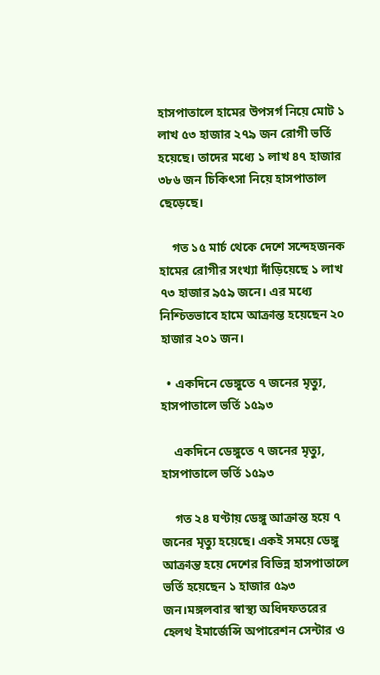হাসপাতালে হামের উপসর্গ নিয়ে মোট ১ লাখ ৫৩ হাজার ২৭৯ জন রোগী ভর্তি হয়েছে। তাদের মধ্যে ১ লাখ ৪৭ হাজার ৩৮৬ জন চিকিৎসা নিয়ে হাসপাতাল ছেড়েছে।

    গত ১৫ মার্চ থেকে দেশে সন্দেহজনক হামের রোগীর সংখ্যা দাঁড়িয়েছে ১ লাখ ৭৩ হাজার ৯৫৯ জনে। এর মধ্যে নিশ্চিতভাবে হামে আক্রান্ত হয়েছেন ২০ হাজার ২০১ জন।

  • একদিনে ডেঙ্গুতে ৭ জনের মৃত্যু, হাসপাতালে ভর্তি ১৫৯৩

    একদিনে ডেঙ্গুতে ৭ জনের মৃত্যু, হাসপাতালে ভর্তি ১৫৯৩

    গত ২৪ ঘণ্টায় ডেঙ্গু আক্রান্ত হয়ে ৭ জনের মৃত্যু হয়েছে। একই সময়ে ডেঙ্গু আক্রান্ত হয়ে দেশের বিভিন্ন হাসপাতালে ভর্তি হয়েছেন ১ হাজার ৫৯৩ জন।মঙ্গলবার স্বাস্থ্য অধিদফতরের হেলথ ইমার্জেন্সি অপারেশন সেন্টার ও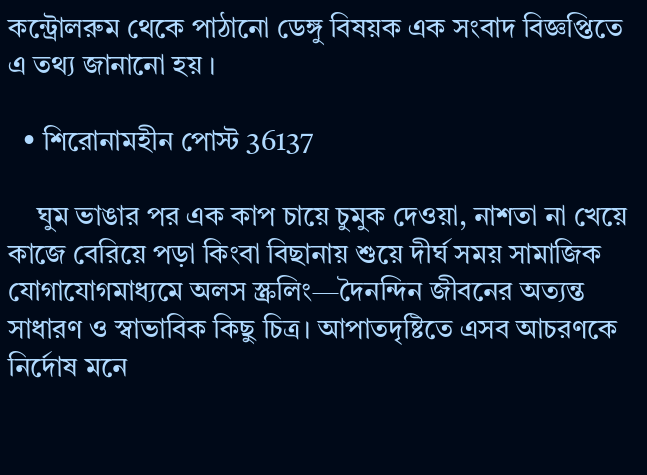কন্ট্রোলরুম থেকে পাঠানো ডেঙ্গু বিষয়ক এক সংবাদ বিজ্ঞপ্তিতে এ তথ্য জানানো হয় ।

  • শিরোনামহীন পোস্ট 36137

    ঘুম ভাঙার পর এক কাপ চায়ে চুমুক দেওয়া, নাশতা না খেয়ে কাজে বেরিয়ে পড়া কিংবা বিছানায় শুয়ে দীর্ঘ সময় সামাজিক যোগাযোগমাধ্যমে অলস স্ক্রলিং—দৈনন্দিন জীবনের অত্যন্ত সাধারণ ও স্বাভাবিক কিছু চিত্র। আপাতদৃষ্টিতে এসব আচরণকে নির্দোষ মনে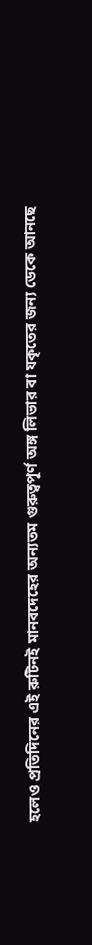হলেও প্রতিদিনের এই রুটিনই মানবদেহের অন্যতম গুরুত্বপূর্ণ অঙ্গ লিভার বা যকৃতের জন্য ডেকে আনছে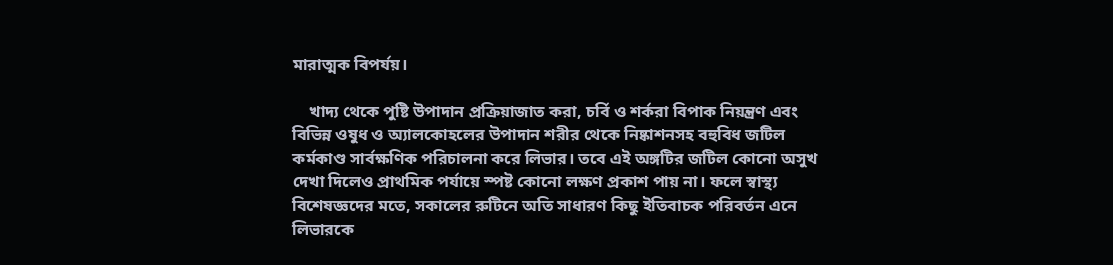মারাত্মক বিপর্যয়।

    খাদ্য থেকে পুষ্টি উপাদান প্রক্রিয়াজাত করা, চর্বি ও শর্করা বিপাক নিয়ন্ত্রণ এবং বিভিন্ন ওষুধ ও অ্যালকোহলের উপাদান শরীর থেকে নিষ্কাশনসহ বহুবিধ জটিল কর্মকাণ্ড সার্বক্ষণিক পরিচালনা করে লিভার। তবে এই অঙ্গটির জটিল কোনো অসুখ দেখা দিলেও প্রাথমিক পর্যায়ে স্পষ্ট কোনো লক্ষণ প্রকাশ পায় না। ফলে স্বাস্থ্য বিশেষজ্ঞদের মতে, সকালের রুটিনে অতি সাধারণ কিছু ইতিবাচক পরিবর্তন এনে লিভারকে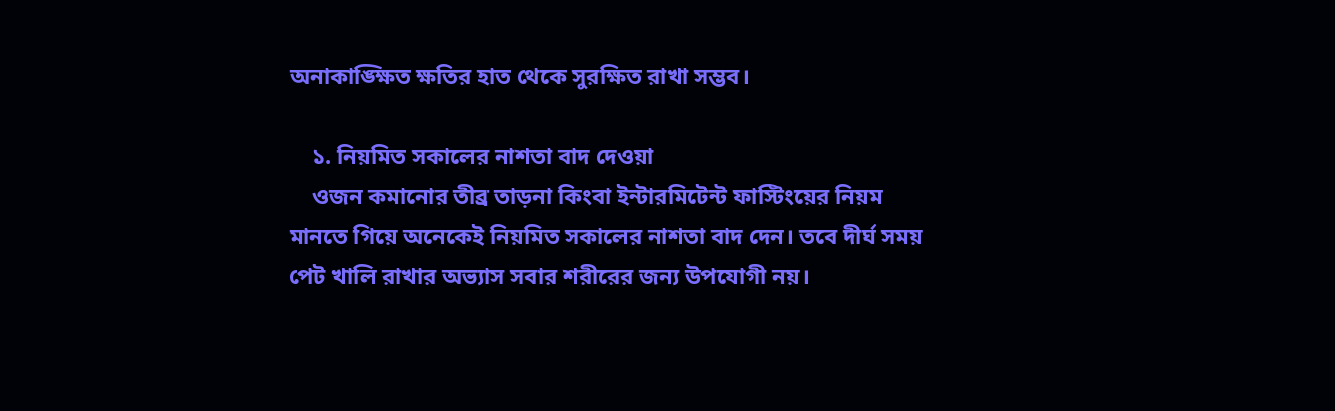অনাকাঙ্ক্ষিত ক্ষতির হাত থেকে সুরক্ষিত রাখা সম্ভব।

    ১. নিয়মিত সকালের নাশতা বাদ দেওয়া
    ওজন কমানোর তীব্র তাড়না কিংবা ইন্টারমিটেন্ট ফাস্টিংয়ের নিয়ম মানতে গিয়ে অনেকেই নিয়মিত সকালের নাশতা বাদ দেন। তবে দীর্ঘ সময় পেট খালি রাখার অভ্যাস সবার শরীরের জন্য উপযোগী নয়।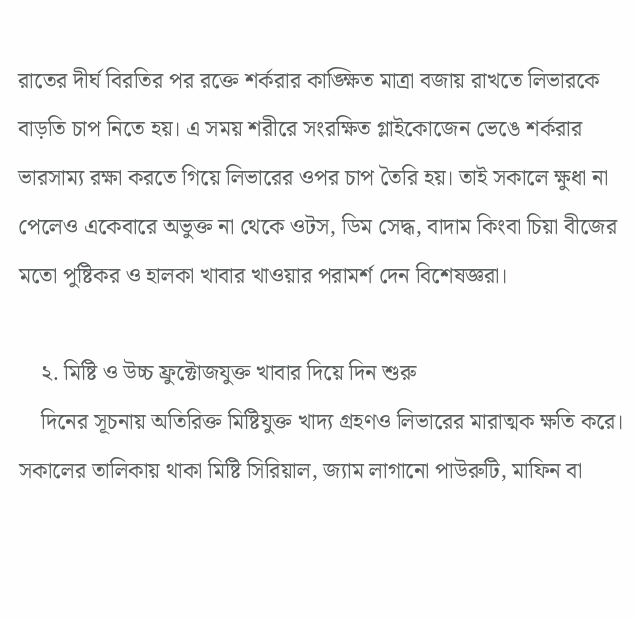রাতের দীর্ঘ বিরতির পর রক্তে শর্করার কাঙ্ক্ষিত মাত্রা বজায় রাখতে লিভারকে বাড়তি চাপ নিতে হয়। এ সময় শরীরে সংরক্ষিত গ্লাইকোজেন ভেঙে শর্করার ভারসাম্য রক্ষা করতে গিয়ে লিভারের ওপর চাপ তৈরি হয়। তাই সকালে ক্ষুধা না পেলেও একেবারে অভুক্ত না থেকে ওটস, ডিম সেদ্ধ, বাদাম কিংবা চিয়া বীজের মতো পুষ্টিকর ও হালকা খাবার খাওয়ার পরামর্শ দেন বিশেষজ্ঞরা।

    ২. মিষ্টি ও উচ্চ ফ্রুক্টোজযুক্ত খাবার দিয়ে দিন শুরু
    দিনের সূচনায় অতিরিক্ত মিষ্টিযুক্ত খাদ্য গ্রহণও লিভারের মারাত্মক ক্ষতি করে। সকালের তালিকায় থাকা মিষ্টি সিরিয়াল, জ্যাম লাগানো পাউরুটি, মাফিন বা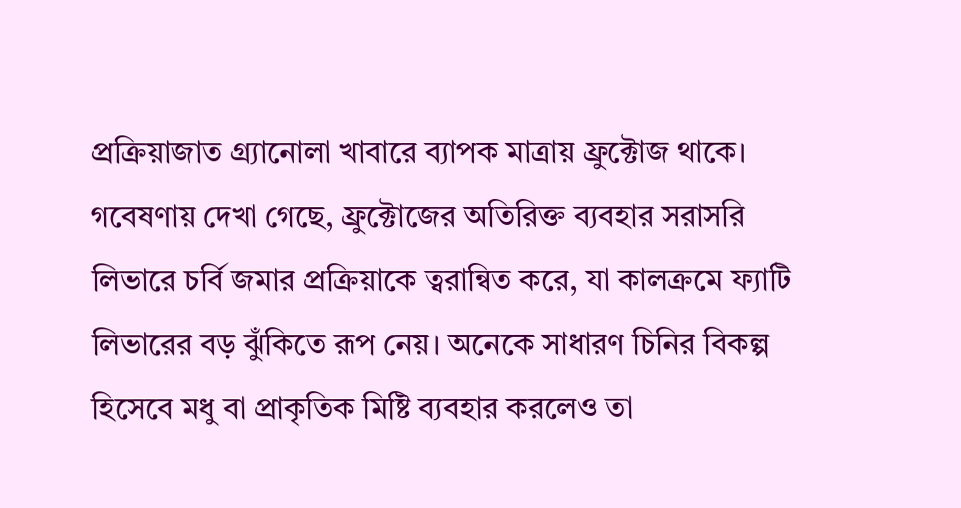প্রক্রিয়াজাত গ্র্যানোলা খাবারে ব্যাপক মাত্রায় ফ্রুক্টোজ থাকে। গবেষণায় দেখা গেছে, ফ্রুক্টোজের অতিরিক্ত ব্যবহার সরাসরি লিভারে চর্বি জমার প্রক্রিয়াকে ত্বরান্বিত করে, যা কালক্রমে ফ্যাটি লিভারের বড় ঝুঁকিতে রূপ নেয়। অনেকে সাধারণ চিনির বিকল্প হিসেবে মধু বা প্রাকৃতিক মিষ্টি ব্যবহার করলেও তা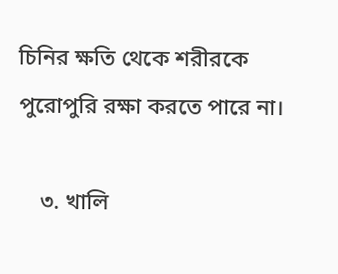চিনির ক্ষতি থেকে শরীরকে পুরোপুরি রক্ষা করতে পারে না।

    ৩. খালি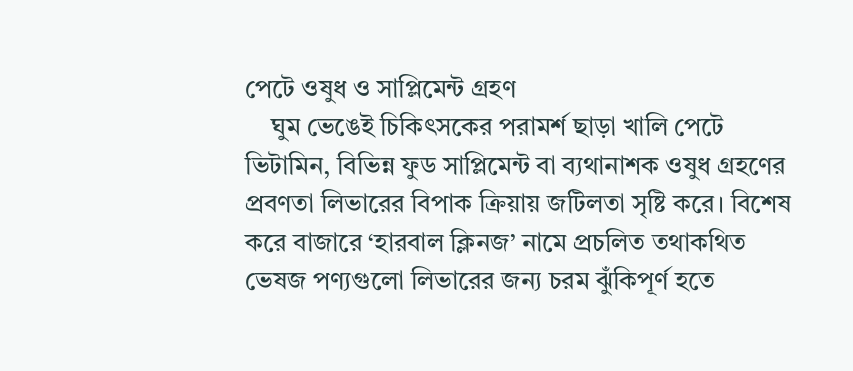পেটে ওষুধ ও সাপ্লিমেন্ট গ্রহণ
    ঘুম ভেঙেই চিকিৎসকের পরামর্শ ছাড়া খালি পেটে ভিটামিন, বিভিন্ন ফুড সাপ্লিমেন্ট বা ব্যথানাশক ওষুধ গ্রহণের প্রবণতা লিভারের বিপাক ক্রিয়ায় জটিলতা সৃষ্টি করে। বিশেষ করে বাজারে ‘হারবাল ক্লিনজ’ নামে প্রচলিত তথাকথিত ভেষজ পণ্যগুলো লিভারের জন্য চরম ঝুঁকিপূর্ণ হতে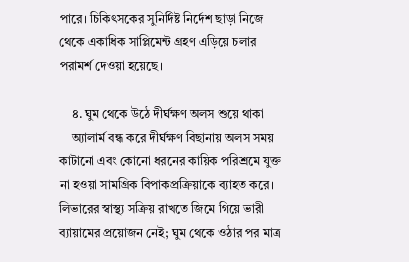পারে। চিকিৎসকের সুনির্দিষ্ট নির্দেশ ছাড়া নিজে থেকে একাধিক সাপ্লিমেন্ট গ্রহণ এড়িয়ে চলার পরামর্শ দেওয়া হয়েছে।

    ৪. ঘুম থেকে উঠে দীর্ঘক্ষণ অলস শুয়ে থাকা
    অ্যালার্ম বন্ধ করে দীর্ঘক্ষণ বিছানায় অলস সময় কাটানো এবং কোনো ধরনের কায়িক পরিশ্রমে যুক্ত না হওয়া সামগ্রিক বিপাকপ্রক্রিয়াকে ব্যাহত করে। লিভারের স্বাস্থ্য সক্রিয় রাখতে জিমে গিয়ে ভারী ব্যায়ামের প্রয়োজন নেই; ঘুম থেকে ওঠার পর মাত্র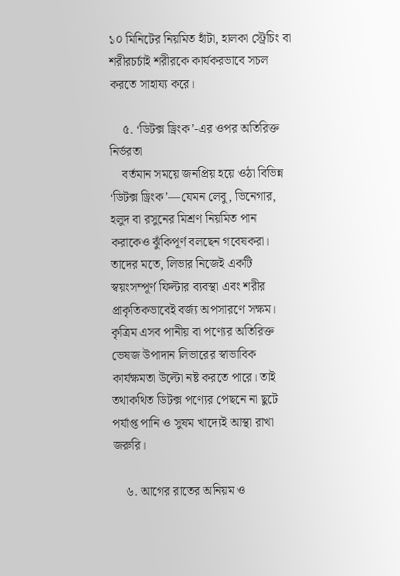১০ মিনিটের নিয়মিত হাঁটা, হালকা স্ট্রেচিং বা শরীরচর্চাই শরীরকে কার্যকরভাবে সচল করতে সাহায্য করে।

    ৫. ‘ডিটক্স ড্রিংক’-এর ওপর অতিরিক্ত নির্ভরতা
    বর্তমান সময়ে জনপ্রিয় হয়ে ওঠা বিভিন্ন ‘ডিটক্স ড্রিংক’—যেমন লেবু, ভিনেগার, হলুদ বা রসুনের মিশ্রণ নিয়মিত পান করাকেও ঝুঁকিপূর্ণ বলছেন গবেষকরা। তাদের মতে, লিভার নিজেই একটি স্বয়ংসম্পূর্ণ ফিল্টার ব্যবস্থা এবং শরীর প্রাকৃতিকভাবেই বর্জ্য অপসারণে সক্ষম। কৃত্রিম এসব পানীয় বা পণ্যের অতিরিক্ত ভেষজ উপাদান লিভারের স্বাভাবিক কার্যক্ষমতা উল্টো নষ্ট করতে পারে। তাই তথাকথিত ডিটক্স পণ্যের পেছনে না ছুটে পর্যাপ্ত পানি ও সুষম খাদ্যেই আস্থা রাখা জরুরি।

    ৬. আগের রাতের অনিয়ম ও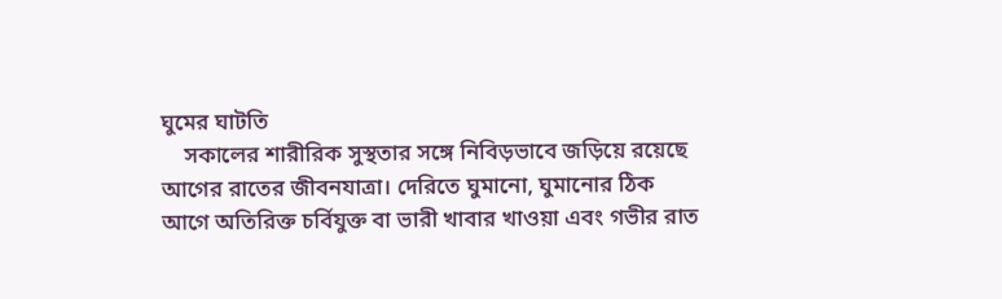ঘুমের ঘাটতি
    সকালের শারীরিক সুস্থতার সঙ্গে নিবিড়ভাবে জড়িয়ে রয়েছে আগের রাতের জীবনযাত্রা। দেরিতে ঘুমানো, ঘুমানোর ঠিক আগে অতিরিক্ত চর্বিযুক্ত বা ভারী খাবার খাওয়া এবং গভীর রাত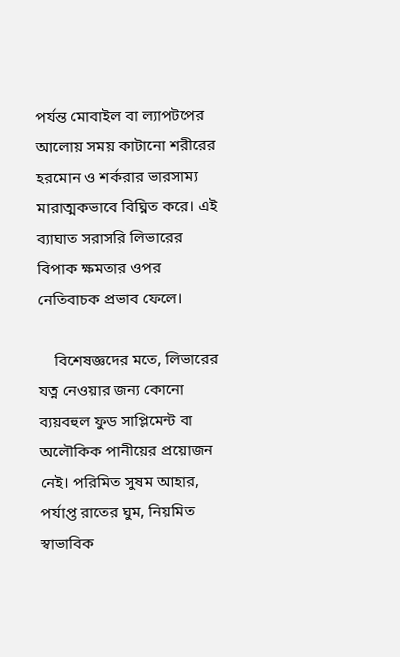পর্যন্ত মোবাইল বা ল্যাপটপের আলোয় সময় কাটানো শরীরের হরমোন ও শর্করার ভারসাম্য মারাত্মকভাবে বিঘ্নিত করে। এই ব্যাঘাত সরাসরি লিভারের বিপাক ক্ষমতার ওপর নেতিবাচক প্রভাব ফেলে।

    বিশেষজ্ঞদের মতে, লিভারের যত্ন নেওয়ার জন্য কোনো ব্যয়বহুল ফুড সাপ্লিমেন্ট বা অলৌকিক পানীয়ের প্রয়োজন নেই। পরিমিত সুষম আহার, পর্যাপ্ত রাতের ঘুম, নিয়মিত স্বাভাবিক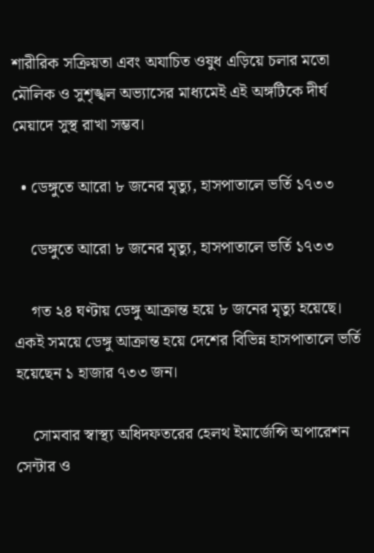শারীরিক সক্রিয়তা এবং অযাচিত ওষুধ এড়িয়ে চলার মতো মৌলিক ও সুশৃঙ্খল অভ্যাসের মাধ্যমেই এই অঙ্গটিকে দীর্ঘ মেয়াদে সুস্থ রাখা সম্ভব।

  • ডেঙ্গুতে আরো ৮ জনের মৃত্যু, হাসপাতালে ভর্তি ১৭৩৩

    ডেঙ্গুতে আরো ৮ জনের মৃত্যু, হাসপাতালে ভর্তি ১৭৩৩

    গত ২৪ ঘণ্টায় ডেঙ্গু আক্রান্ত হয়ে ৮ জনের মৃত্যু হয়েছে। একই সময়ে ডেঙ্গু আক্রান্ত হয়ে দেশের বিভিন্ন হাসপাতালে ভর্তি হয়েছেন ১ হাজার ৭৩৩ জন।

    সোমবার স্বাস্থ্য অধিদফতরের হেলথ ইমার্জেন্সি অপারেশন সেন্টার ও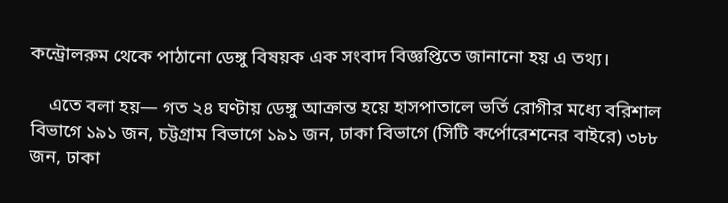কন্ট্রোলরুম থেকে পাঠানো ডেঙ্গু বিষয়ক এক সংবাদ বিজ্ঞপ্তিতে জানানো হয় এ তথ্য।

    এতে বলা হয়— গত ২৪ ঘণ্টায় ডেঙ্গু আক্রান্ত হয়ে হাসপাতালে ভর্তি রোগীর মধ্যে বরিশাল বিভাগে ১৯১ জন, চট্টগ্রাম বিভাগে ১৯১ জন, ঢাকা বিভাগে (সিটি কর্পোরেশনের বাইরে) ৩৮৮ জন, ঢাকা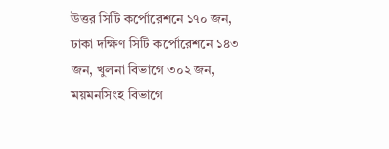উত্তর সিটি কর্পোরেশনে ১৭০ জন, ঢাকা দক্ষিণ সিটি কর্পোরেশনে ১৪৩ জন, খুলনা বিভাগে ৩০২ জন, ময়মনসিংহ বিভাগে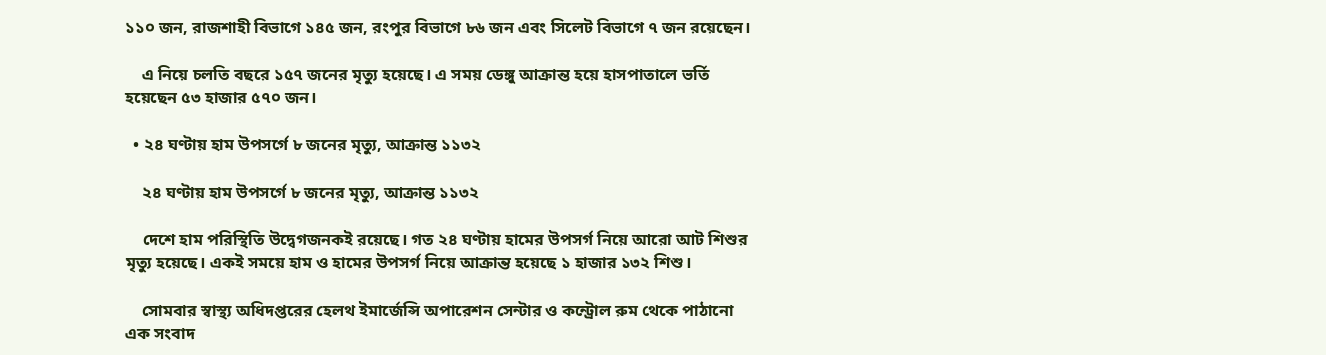১১০ জন, রাজশাহী বিভাগে ১৪৫ জন, রংপুর বিভাগে ৮৬ জন এবং সিলেট বিভাগে ৭ জন রয়েছেন।

    এ নিয়ে চলতি বছরে ১৫৭ জনের মৃত্যু হয়েছে। এ সময় ডেঙ্গু আক্রান্ত হয়ে হাসপাতালে ভর্তি হয়েছেন ৫৩ হাজার ৫৭০ জন।

  • ২৪ ঘণ্টায় হাম উপসর্গে ৮ জনের মৃত্যু, আক্রান্ত ১১৩২

    ২৪ ঘণ্টায় হাম উপসর্গে ৮ জনের মৃত্যু, আক্রান্ত ১১৩২

    দেশে হাম পরিস্থিতি উদ্বেগজনকই রয়েছে। গত ২৪ ঘণ্টায় হামের উপসর্গ নিয়ে আরো আট শিশুর মৃত্যু হয়েছে। একই সময়ে হাম ও হামের উপসর্গ নিয়ে আক্রান্ত হয়েছে ১ হাজার ১৩২ শিশু।

    সোমবার স্বাস্থ্য অধিদপ্তরের হেলথ ইমার্জেন্সি অপারেশন সেন্টার ও কন্ট্রোল রুম থেকে পাঠানো এক সংবাদ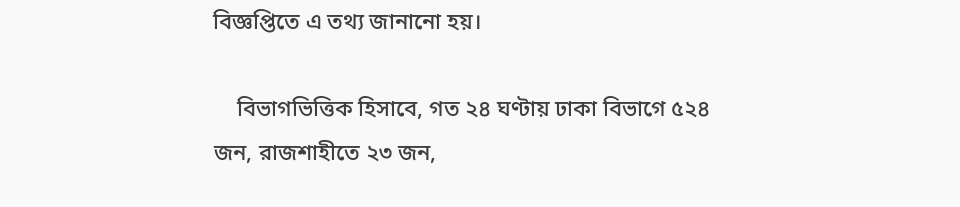বিজ্ঞপ্তিতে এ তথ্য জানানো হয়।

    বিভাগভিত্তিক হিসাবে, গত ২৪ ঘণ্টায় ঢাকা বিভাগে ৫২৪ জন, রাজশাহীতে ২৩ জন,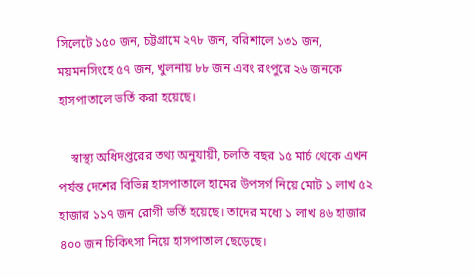সিলেটে ১৫০ জন, চট্টগ্রামে ২৭৮ জন, বরিশালে ১৩১ জন, ময়মনসিংহে ৫৭ জন, খুলনায় ৮৮ জন এবং রংপুরে ২৬ জনকে হাসপাতালে ভর্তি করা হয়েছে।

    স্বাস্থ্য অধিদপ্তরের তথ্য অনুযায়ী, চলতি বছর ১৫ মার্চ থেকে এখন পর্যন্ত দেশের বিভিন্ন হাসপাতালে হামের উপসর্গ নিয়ে মোট ১ লাখ ৫২ হাজার ১১৭ জন রোগী ভর্তি হয়েছে। তাদের মধ্যে ১ লাখ ৪৬ হাজার ৪০০ জন চিকিৎসা নিয়ে হাসপাতাল ছেড়েছে।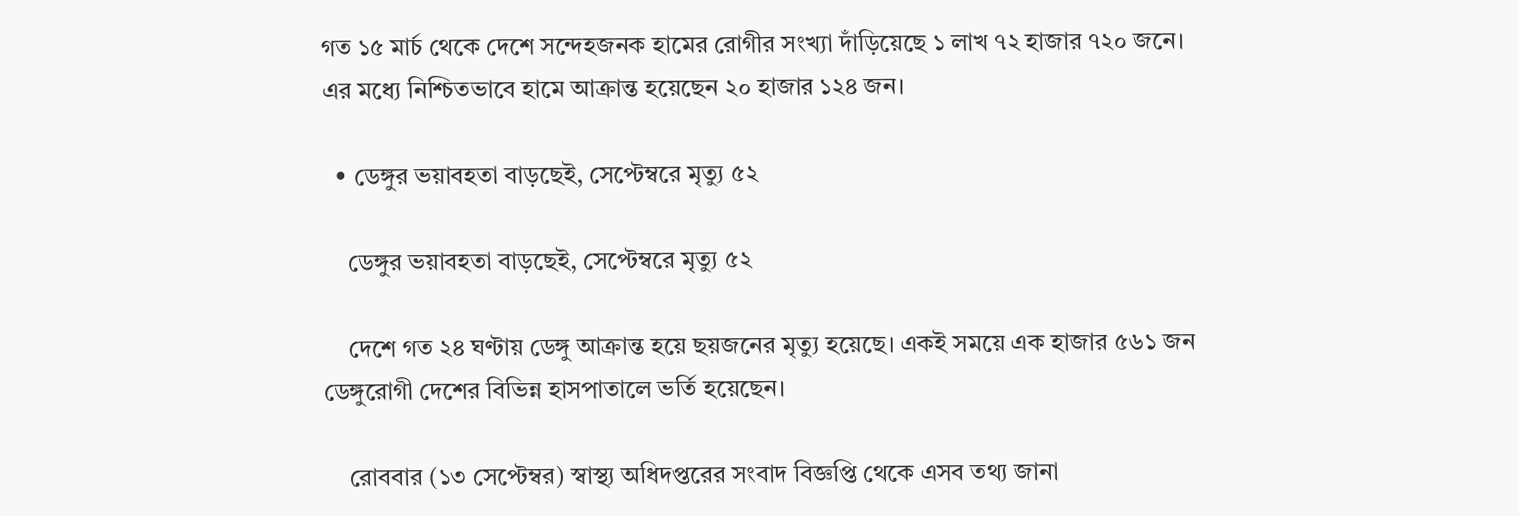গত ১৫ মার্চ থেকে দেশে সন্দেহজনক হামের রোগীর সংখ্যা দাঁড়িয়েছে ১ লাখ ৭২ হাজার ৭২০ জনে। এর মধ্যে নিশ্চিতভাবে হামে আক্রান্ত হয়েছেন ২০ হাজার ১২৪ জন।

  • ডেঙ্গুর ভয়াবহতা বাড়ছেই, সেপ্টেম্বরে মৃত্যু ৫২

    ডেঙ্গুর ভয়াবহতা বাড়ছেই, সেপ্টেম্বরে মৃত্যু ৫২

    দেশে গত ২৪ ঘণ্টায় ডেঙ্গু আক্রান্ত হয়ে ছয়জনের মৃত্যু হয়েছে। একই সময়ে এক হাজার ৫৬১ জন ডেঙ্গুরোগী দেশের বিভিন্ন হাসপাতালে ভর্তি হয়েছেন।

    রোববার (১৩ সেপ্টেম্বর) স্বাস্থ্য অধিদপ্তরের সংবাদ বিজ্ঞপ্তি থেকে এসব তথ্য জানা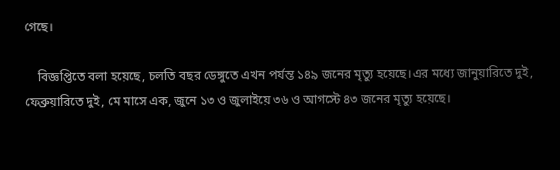গেছে।

    বিজ্ঞপ্তিতে বলা হয়েছে, চলতি বছর ডেঙ্গুতে এখন পর্যন্ত ১৪৯ জনের মৃত্যু হয়েছে।এর মধ্যে জানুয়ারিতে দুই, ফেব্রুয়ারিতে দুই, মে মাসে এক, জুনে ১৩ ও জুলাইয়ে ৩৬ ও আগস্টে ৪৩ জনের মৃত্যু হয়েছে।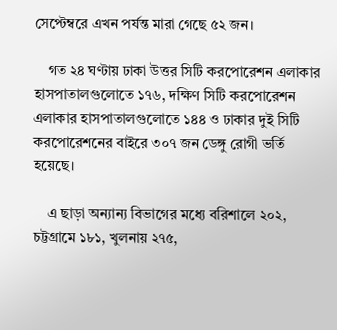সেপ্টেম্বরে এখন পর্যন্ত মারা গেছে ৫২ জন।

    গত ২৪ ঘণ্টায় ঢাকা উত্তর সিটি করপোরেশন এলাকার হাসপাতালগুলোতে ১৭৬, দক্ষিণ সিটি করপোরেশন এলাকার হাসপাতালগুলোতে ১৪৪ ও ঢাকার দুই সিটি করপোরেশনের বাইরে ৩০৭ জন ডেঙ্গু রোগী ভর্তি হয়েছে।

    এ ছাড়া অন্যান্য বিভাগের মধ্যে বরিশালে ২০২, চট্টগ্রামে ১৮১, খুলনায় ২৭৫,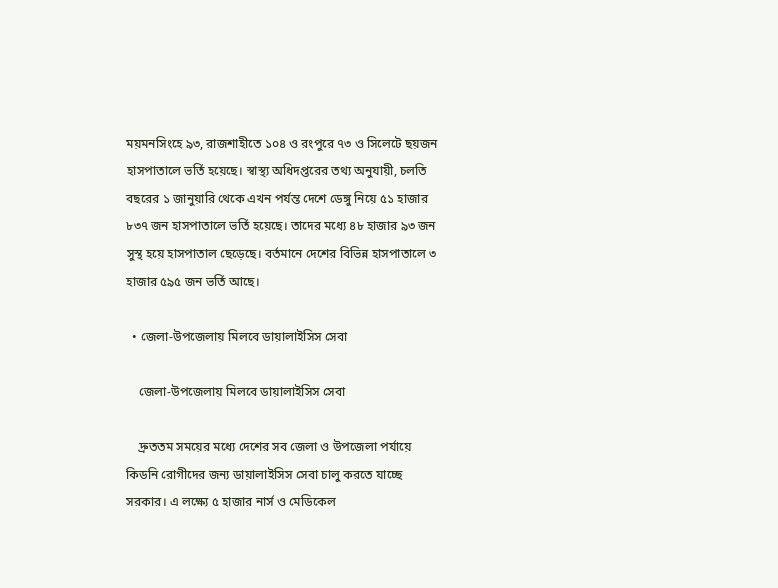ময়মনসিংহে ৯৩, রাজশাহীতে ১০৪ ও রংপুরে ৭৩ ও সিলেটে ছয়জন হাসপাতালে ভর্তি হয়েছে। স্বাস্থ্য অধিদপ্তরের তথ্য অনুযায়ী, চলতি বছরের ১ জানুয়ারি থেকে এখন পর্যন্ত দেশে ডেঙ্গু নিয়ে ৫১ হাজার ৮৩৭ জন হাসপাতালে ভর্তি হয়েছে। তাদের মধ্যে ৪৮ হাজার ৯৩ জন সুস্থ হয়ে হাসপাতাল ছেড়েছে। বর্তমানে দেশের বিভিন্ন হাসপাতালে ৩ হাজার ৫৯৫ জন ভর্তি আছে।

  • জেলা-উপজেলায় মিলবে ডায়ালাইসিস সেবা

    জেলা-উপজেলায় মিলবে ডায়ালাইসিস সেবা

    দ্রুততম সময়ের মধ্যে দেশের সব জেলা ও উপজেলা পর্যায়ে কিডনি রোগীদের জন্য ডায়ালাইসিস সেবা চালু করতে যাচ্ছে সরকার। এ লক্ষ্যে ৫ হাজার নার্স ও মেডিকেল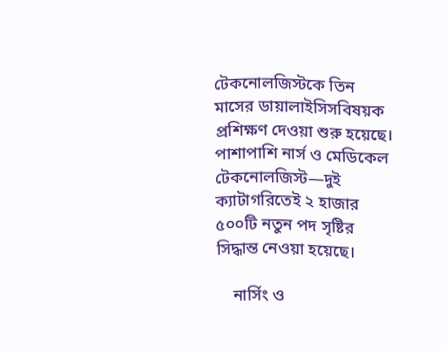টেকনোলজিস্টকে তিন মাসের ডায়ালাইসিসবিষয়ক প্রশিক্ষণ দেওয়া শুরু হয়েছে। পাশাপাশি নার্স ও মেডিকেল টেকনোলজিস্ট—দুই ক্যাটাগরিতেই ২ হাজার ৫০০টি নতুন পদ সৃষ্টির সিদ্ধান্ত নেওয়া হয়েছে।

    নার্সিং ও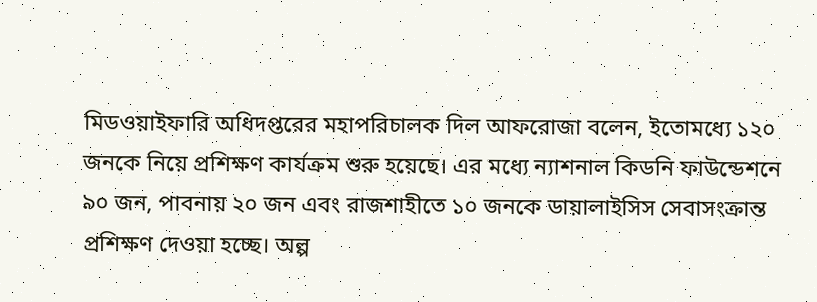মিডওয়াইফারি অধিদপ্তরের মহাপরিচালক দিল আফরোজা বলেন, ইতোমধ্যে ১২০ জনকে নিয়ে প্রশিক্ষণ কার্যক্রম শুরু হয়েছে। এর মধ্যে ন্যাশনাল কিডনি ফাউন্ডেশনে ৯০ জন, পাবনায় ২০ জন এবং রাজশাহীতে ১০ জনকে ডায়ালাইসিস সেবাসংক্রান্ত প্রশিক্ষণ দেওয়া হচ্ছে। অল্প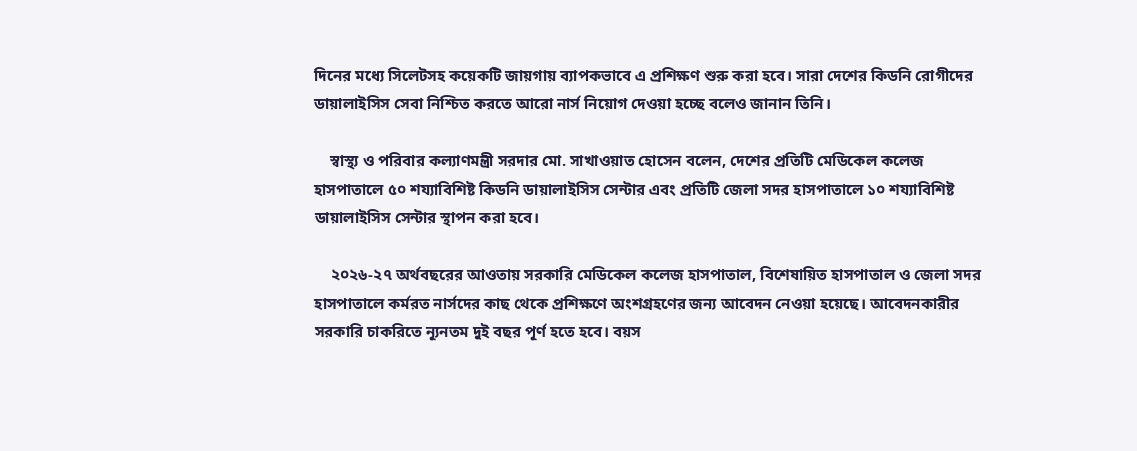দিনের মধ্যে সিলেটসহ কয়েকটি জায়গায় ব্যাপকভাবে এ প্রশিক্ষণ শুরু করা হবে। সারা দেশের কিডনি রোগীদের ডায়ালাইসিস সেবা নিশ্চিত করতে আরো নার্স নিয়োগ দেওয়া হচ্ছে বলেও জানান তিনি।

    স্বাস্থ্য ও পরিবার কল্যাণমন্ত্রী সরদার মো. সাখাওয়াত হোসেন বলেন, দেশের প্রতিটি মেডিকেল কলেজ হাসপাতালে ৫০ শয্যাবিশিষ্ট কিডনি ডায়ালাইসিস সেন্টার এবং প্রতিটি জেলা সদর হাসপাতালে ১০ শয্যাবিশিষ্ট ডায়ালাইসিস সেন্টার স্থাপন করা হবে।

    ২০২৬-২৭ অর্থবছরের আওতায় সরকারি মেডিকেল কলেজ হাসপাতাল, বিশেষায়িত হাসপাতাল ও জেলা সদর হাসপাতালে কর্মরত নার্সদের কাছ থেকে প্রশিক্ষণে অংশগ্রহণের জন্য আবেদন নেওয়া হয়েছে। আবেদনকারীর সরকারি চাকরিতে ন্যূনতম দুই বছর পূর্ণ হতে হবে। বয়স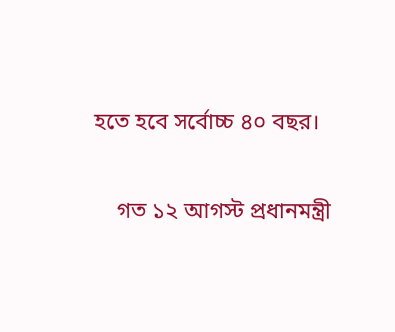হতে হবে সর্বোচ্চ ৪০ বছর।

    গত ১২ আগস্ট প্রধানমন্ত্রী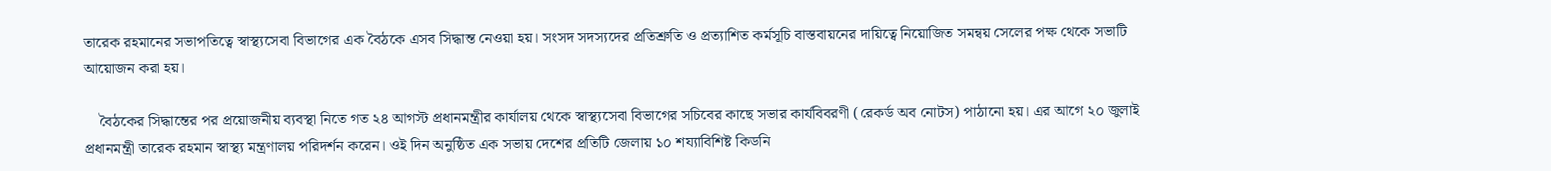তারেক রহমানের সভাপতিত্বে স্বাস্থ্যসেবা বিভাগের এক বৈঠকে এসব সিদ্ধান্ত নেওয়া হয়। সংসদ সদস্যদের প্রতিশ্রুতি ও প্রত্যাশিত কর্মসূচি বাস্তবায়নের দায়িত্বে নিয়োজিত সমন্বয় সেলের পক্ষ থেকে সভাটি আয়োজন করা হয়।

    বৈঠকের সিদ্ধান্তের পর প্রয়োজনীয় ব্যবস্থা নিতে গত ২৪ আগস্ট প্রধানমন্ত্রীর কার্যালয় থেকে স্বাস্থ্যসেবা বিভাগের সচিবের কাছে সভার কার্যবিবরণী (রেকর্ড অব নোটস) পাঠানো হয়। এর আগে ২০ জুলাই প্রধানমন্ত্রী তারেক রহমান স্বাস্থ্য মন্ত্রণালয় পরিদর্শন করেন। ওই দিন অনুষ্ঠিত এক সভায় দেশের প্রতিটি জেলায় ১০ শয্যাবিশিষ্ট কিডনি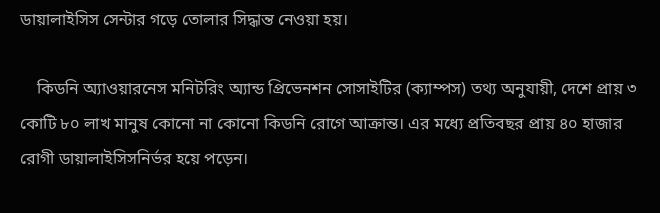ডায়ালাইসিস সেন্টার গড়ে তোলার সিদ্ধান্ত নেওয়া হয়।

    কিডনি অ্যাওয়ারনেস মনিটরিং অ্যান্ড প্রিভেনশন সোসাইটির (ক্যাম্পস) তথ্য অনুযায়ী, দেশে প্রায় ৩ কোটি ৮০ লাখ মানুষ কোনো না কোনো কিডনি রোগে আক্রান্ত। এর মধ্যে প্রতিবছর প্রায় ৪০ হাজার রোগী ডায়ালাইসিসনির্ভর হয়ে পড়েন।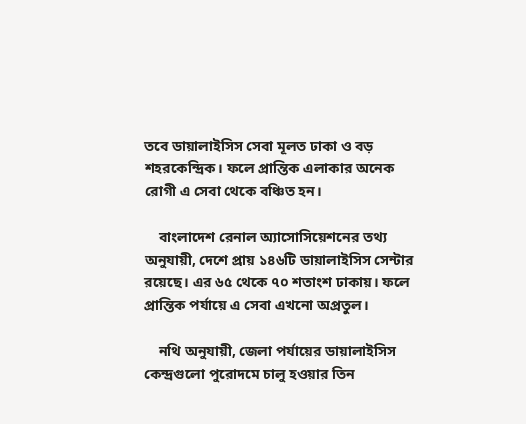তবে ডায়ালাইসিস সেবা মূলত ঢাকা ও বড় শহরকেন্দ্রিক। ফলে প্রান্তিক এলাকার অনেক রোগী এ সেবা থেকে বঞ্চিত হন।

    বাংলাদেশ রেনাল অ্যাসোসিয়েশনের তথ্য অনুযায়ী, দেশে প্রায় ১৪৬টি ডায়ালাইসিস সেন্টার রয়েছে। এর ৬৫ থেকে ৭০ শতাংশ ঢাকায়। ফলে প্রান্তিক পর্যায়ে এ সেবা এখনো অপ্রতুল।

    নথি অনুযায়ী, জেলা পর্যায়ের ডায়ালাইসিস কেন্দ্রগুলো পুরোদমে চালু হওয়ার তিন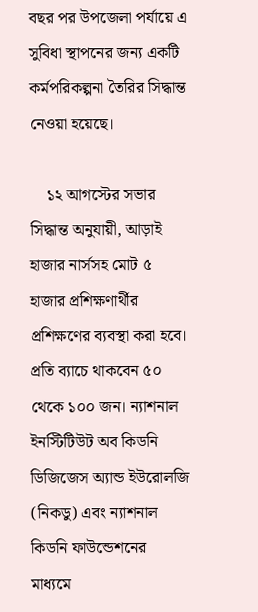বছর পর উপজেলা পর্যায়ে এ সুবিধা স্থাপনের জন্য একটি কর্মপরিকল্পনা তৈরির সিদ্ধান্ত নেওয়া হয়েছে।

    ১২ আগস্টের সভার সিদ্ধান্ত অনুযায়ী, আড়াই হাজার নার্সসহ মোট ৫ হাজার প্রশিক্ষণার্থীর প্রশিক্ষণের ব্যবস্থা করা হবে। প্রতি ব্যাচে থাকবেন ৫০ থেকে ১০০ জন। ন্যাশনাল ইনস্টিটিউট অব কিডনি ডিজিজেস অ্যান্ড ইউরোলজি (নিকডু) এবং ন্যাশনাল কিডনি ফাউন্ডেশনের মাধ্যমে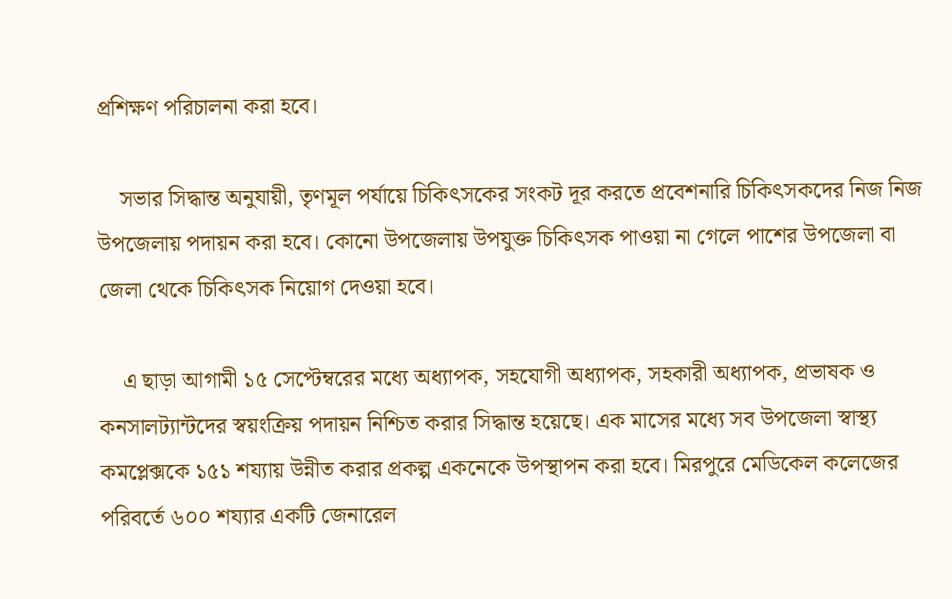প্রশিক্ষণ পরিচালনা করা হবে।

    সভার সিদ্ধান্ত অনুযায়ী, তৃণমূল পর্যায়ে চিকিৎসকের সংকট দূর করতে প্রবেশনারি চিকিৎসকদের নিজ নিজ উপজেলায় পদায়ন করা হবে। কোনো উপজেলায় উপযুক্ত চিকিৎসক পাওয়া না গেলে পাশের উপজেলা বা জেলা থেকে চিকিৎসক নিয়োগ দেওয়া হবে।

    এ ছাড়া আগামী ১৫ সেপ্টেম্বরের মধ্যে অধ্যাপক, সহযোগী অধ্যাপক, সহকারী অধ্যাপক, প্রভাষক ও কনসালট্যান্টদের স্বয়ংক্রিয় পদায়ন নিশ্চিত করার সিদ্ধান্ত হয়েছে। এক মাসের মধ্যে সব উপজেলা স্বাস্থ্য কমপ্লেক্সকে ১৫১ শয্যায় উন্নীত করার প্রকল্প একনেকে উপস্থাপন করা হবে। মিরপুরে মেডিকেল কলেজের পরিবর্তে ৬০০ শয্যার একটি জেনারেল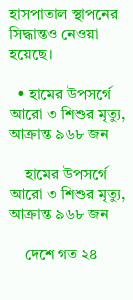হাসপাতাল স্থাপনের সিদ্ধান্তও নেওয়া হয়েছে।

  • হামের উপসর্গে আরো ৩ শিশুর মৃত্যু, আক্রান্ত ৯৬৮ জন

    হামের উপসর্গে আরো ৩ শিশুর মৃত্যু, আক্রান্ত ৯৬৮ জন

    দেশে গত ২৪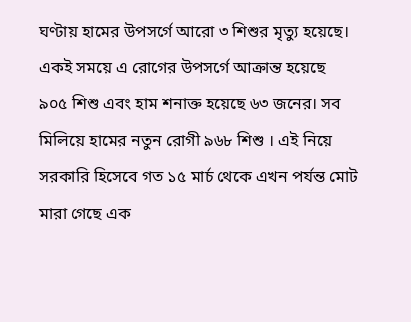ঘণ্টায় হামের উপসর্গে আরো ৩ শিশুর মৃত্যু হয়েছে। একই সময়ে এ রোগের উপসর্গে আক্রান্ত হয়েছে ৯০৫ শিশু এবং হাম শনাক্ত হয়েছে ৬৩ জনের। সব মিলিয়ে হামের নতুন রোগী ৯৬৮ শিশু । এই নিয়ে সরকারি হিসেবে গত ১৫ মার্চ থেকে এখন পর্যন্ত মোট মারা গেছে এক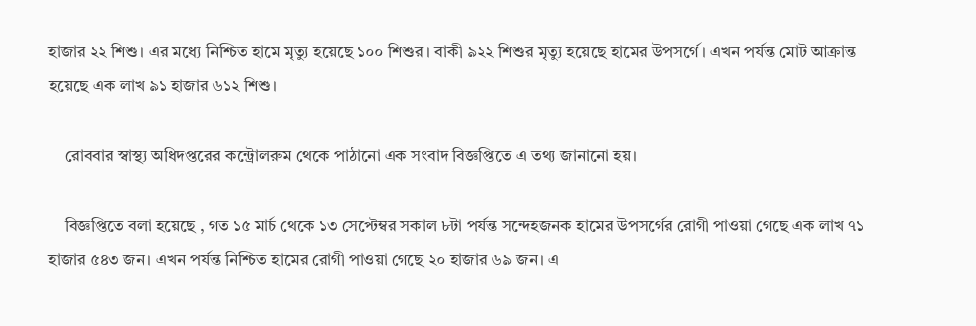হাজার ২২ শিশু। এর মধ্যে নিশ্চিত হামে মৃত্যু হয়েছে ১০০ শিশুর। বাকী ৯২২ শিশুর মৃত্যু হয়েছে হামের উপসর্গে। এখন পর্যন্ত মোট আক্রান্ত হয়েছে এক লাখ ৯১ হাজার ৬১২ শিশু।

    রোববার স্বাস্থ্য অধিদপ্তরের কন্ট্রোলরুম থেকে পাঠানো এক সংবাদ বিজ্ঞপ্তিতে এ তথ্য জানানো হয়।

    বিজ্ঞপ্তিতে বলা হয়েছে , গত ১৫ মার্চ থেকে ১৩ সেপ্টেম্বর সকাল ৮টা পর্যন্ত সন্দেহজনক হামের উপসর্গের রোগী পাওয়া গেছে এক লাখ ৭১ হাজার ৫৪৩ জন। এখন পর্যন্ত নিশ্চিত হামের রোগী পাওয়া গেছে ২০ হাজার ৬৯ জন। এ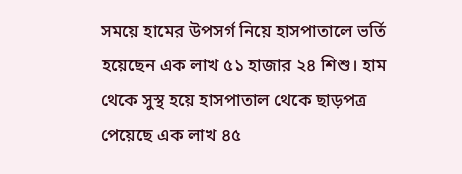সময়ে হামের উপসর্গ নিয়ে হাসপাতালে ভর্তি হয়েছেন এক লাখ ৫১ হাজার ২৪ শিশু। হাম থেকে সুস্থ হয়ে হাসপাতাল থেকে ছাড়পত্র পেয়েছে এক লাখ ৪৫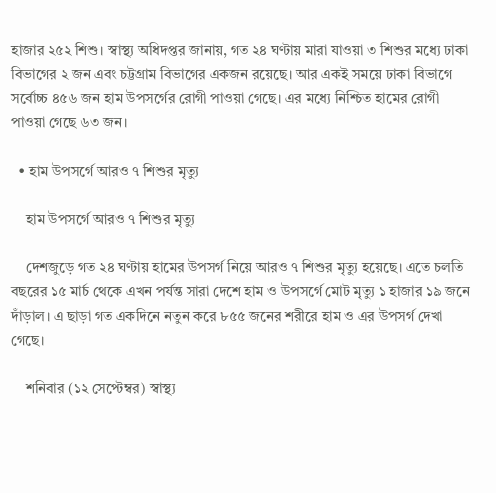হাজার ২৫২ শিশু। স্বাস্থ্য অধিদপ্তর জানায়, গত ২৪ ঘণ্টায় মারা যাওয়া ৩ শিশুর মধ্যে ঢাকা বিভাগের ২ জন এবং চট্টগ্রাম বিভাগের একজন রয়েছে। আর একই সময়ে ঢাকা বিভাগে সর্বোচ্চ ৪৫৬ জন হাম উপসর্গের রোগী পাওয়া গেছে। এর মধ্যে নিশ্চিত হামের রোগী পাওয়া গেছে ৬৩ জন।

  • হাম উপসর্গে আরও ৭ শিশুর মৃত্যু

    হাম উপসর্গে আরও ৭ শিশুর মৃত্যু

    দেশজুড়ে গত ২৪ ঘণ্টায় হামের উপসর্গ নিয়ে আরও ৭ শিশুর মৃত্যু হয়েছে। এতে চলতি বছরের ১৫ মার্চ থেকে এখন পর্যন্ত সারা দেশে হাম ও উপসর্গে মোট মৃত্যু ১ হাজার ১৯ জনে দাঁড়াল। এ ছাড়া গত একদিনে নতুন করে ৮৫৫ জনের শরীরে হাম ও এর উপসর্গ দেখা গেছে।

    শনিবার (১২ সেপ্টেম্বর) স্বাস্থ্য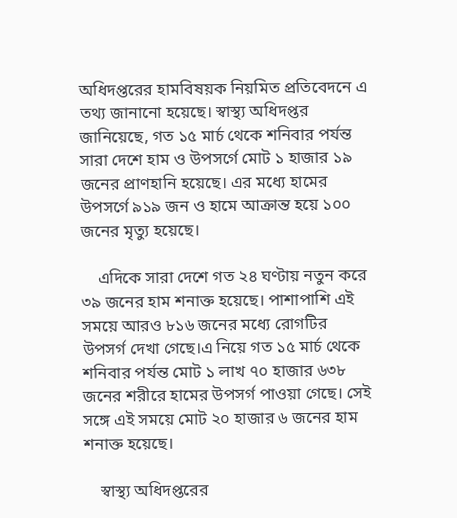অধিদপ্তরের হামবিষয়ক নিয়মিত প্রতিবেদনে এ তথ্য জানানো হয়েছে। স্বাস্থ্য অধিদপ্তর জানিয়েছে, গত ১৫ মার্চ থেকে শনিবার পর্যন্ত সারা দেশে হাম ও উপসর্গে মোট ১ হাজার ১৯ জনের প্রাণহানি হয়েছে। এর মধ্যে হামের উপসর্গে ৯১৯ জন ও হামে আক্রান্ত হয়ে ১০০ জনের মৃত্যু হয়েছে।

    এদিকে সারা দেশে গত ২৪ ঘণ্টায় নতুন করে ৩৯ জনের হাম শনাক্ত হয়েছে। পাশাপাশি এই সময়ে আরও ৮১৬ জনের মধ্যে রোগটির উপসর্গ দেখা গেছে।এ নিয়ে গত ১৫ মার্চ থেকে শনিবার পর্যন্ত মোট ১ লাখ ৭০ হাজার ৬৩৮ জনের শরীরে হামের উপসর্গ পাওয়া গেছে। সেই সঙ্গে এই সময়ে মোট ২০ হাজার ৬ জনের হাম শনাক্ত হয়েছে।

    স্বাস্থ্য অধিদপ্তরের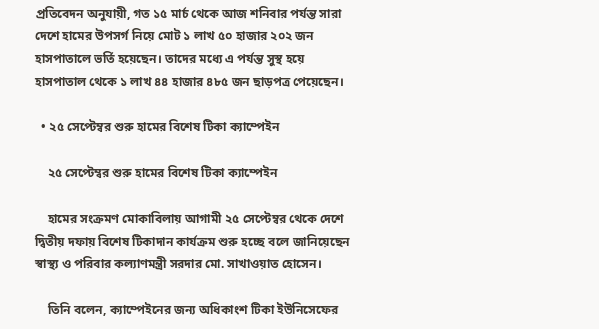প্রতিবেদন অনুযায়ী, গত ১৫ মার্চ থেকে আজ শনিবার পর্যন্ত সারা দেশে হামের উপসর্গ নিয়ে মোট ১ লাখ ৫০ হাজার ২০২ জন হাসপাতালে ভর্তি হয়েছেন। তাদের মধ্যে এ পর্যন্ত সুস্থ হয়ে হাসপাতাল থেকে ১ লাখ ৪৪ হাজার ৪৮৫ জন ছাড়পত্র পেয়েছেন।

  • ২৫ সেপ্টেম্বর শুরু হামের বিশেষ টিকা ক্যাম্পেইন

    ২৫ সেপ্টেম্বর শুরু হামের বিশেষ টিকা ক্যাম্পেইন

    হামের সংক্রমণ মোকাবিলায় আগামী ২৫ সেপ্টেম্বর থেকে দেশে দ্বিতীয় দফায় বিশেষ টিকাদান কার্যক্রম শুরু হচ্ছে বলে জানিয়েছেন স্বাস্থ্য ও পরিবার কল্যাণমন্ত্রী সরদার মো. সাখাওয়াত হোসেন।

    তিনি বলেন, ক্যাম্পেইনের জন্য অধিকাংশ টিকা ইউনিসেফের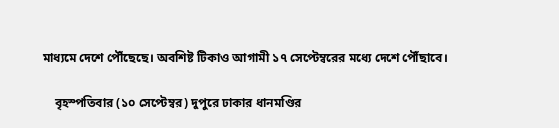মাধ্যমে দেশে পৌঁছেছে। অবশিষ্ট টিকাও আগামী ১৭ সেপ্টেম্বরের মধ্যে দেশে পৌঁছাবে।

    বৃহস্পতিবার (১০ সেপ্টেম্বর) দুপুরে ঢাকার ধানমণ্ডির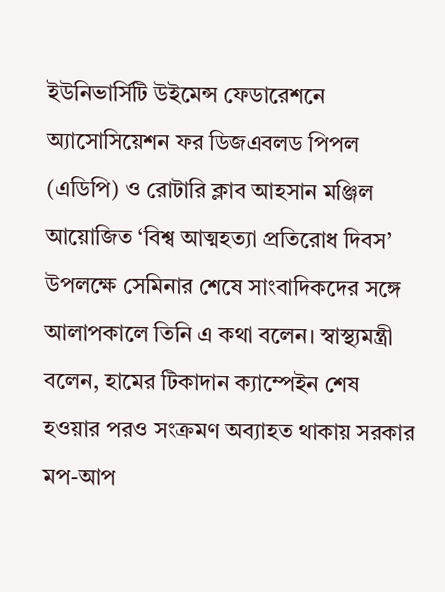ইউনিভার্সিটি উইমেন্স ফেডারেশনে অ্যাসোসিয়েশন ফর ডিজএবলড পিপল (এডিপি) ও রোটারি ক্লাব আহসান মঞ্জিল আয়োজিত ‘বিশ্ব আত্মহত্যা প্রতিরোধ দিবস’ উপলক্ষে সেমিনার শেষে সাংবাদিকদের সঙ্গে আলাপকালে তিনি এ কথা বলেন। স্বাস্থ্যমন্ত্রী বলেন, হামের টিকাদান ক্যাম্পেইন শেষ হওয়ার পরও সংক্রমণ অব্যাহত থাকায় সরকার মপ-আপ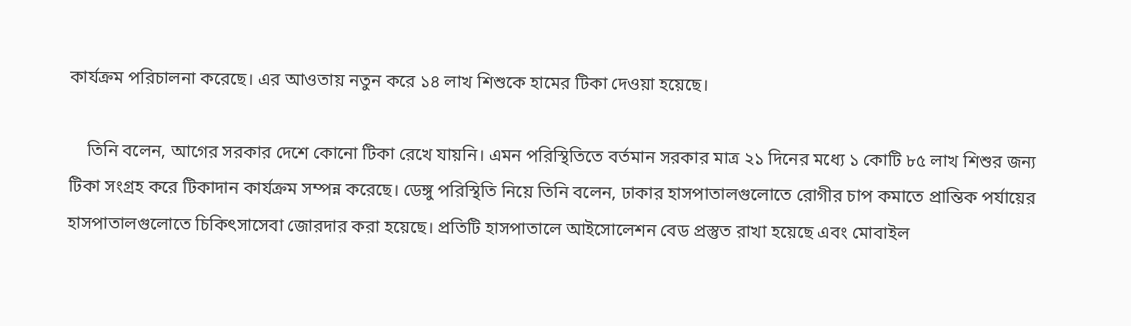কার্যক্রম পরিচালনা করেছে। এর আওতায় নতুন করে ১৪ লাখ শিশুকে হামের টিকা দেওয়া হয়েছে।

    তিনি বলেন, আগের সরকার দেশে কোনো টিকা রেখে যায়নি। এমন পরিস্থিতিতে বর্তমান সরকার মাত্র ২১ দিনের মধ্যে ১ কোটি ৮৫ লাখ শিশুর জন্য টিকা সংগ্রহ করে টিকাদান কার্যক্রম সম্পন্ন করেছে। ডেঙ্গু পরিস্থিতি নিয়ে তিনি বলেন, ঢাকার হাসপাতালগুলোতে রোগীর চাপ কমাতে প্রান্তিক পর্যায়ের হাসপাতালগুলোতে চিকিৎসাসেবা জোরদার করা হয়েছে। প্রতিটি হাসপাতালে আইসোলেশন বেড প্রস্তুত রাখা হয়েছে এবং মোবাইল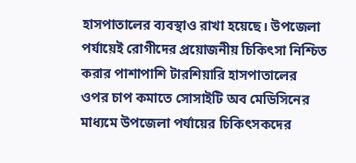হাসপাতালের ব্যবস্থাও রাখা হয়েছে। উপজেলা পর্যায়েই রোগীদের প্রয়োজনীয় চিকিৎসা নিশ্চিত করার পাশাপাশি টারশিয়ারি হাসপাতালের ওপর চাপ কমাতে সোসাইটি অব মেডিসিনের মাধ্যমে উপজেলা পর্যায়ের চিকিৎসকদের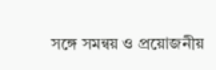সঙ্গে সমন্বয় ও প্রয়োজনীয়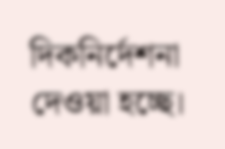দিকনির্দেশনা দেওয়া হচ্ছে।